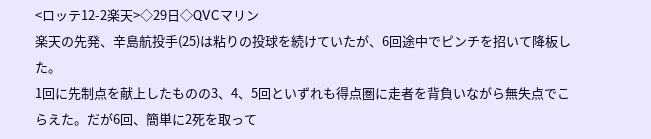<ロッテ12-2楽天>◇29日◇QVCマリン
楽天の先発、辛島航投手(25)は粘りの投球を続けていたが、6回途中でピンチを招いて降板した。
1回に先制点を献上したものの3、4、5回といずれも得点圏に走者を背負いながら無失点でこらえた。だが6回、簡単に2死を取って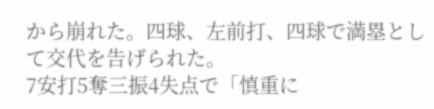から崩れた。四球、左前打、四球で満塁として交代を告げられた。
7安打5奪三振4失点で「慎重に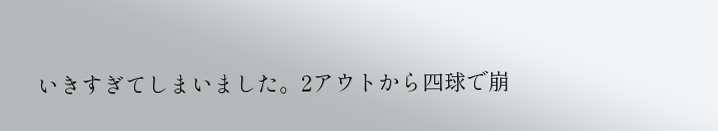いきすぎてしまいました。2アウトから四球で崩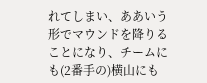れてしまい、ああいう形でマウンドを降りることになり、チームにも(2番手の)横山にも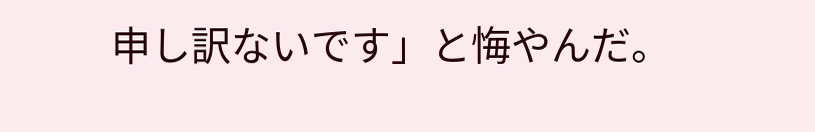申し訳ないです」と悔やんだ。